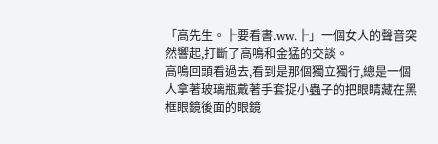「高先生。╟要看書.ww.╟」一個女人的聲音突然響起,打斷了高鳴和金猛的交談。
高鳴回頭看過去,看到是那個獨立獨行,總是一個人拿著玻璃瓶戴著手套捉小蟲子的把眼睛藏在黑框眼鏡後面的眼鏡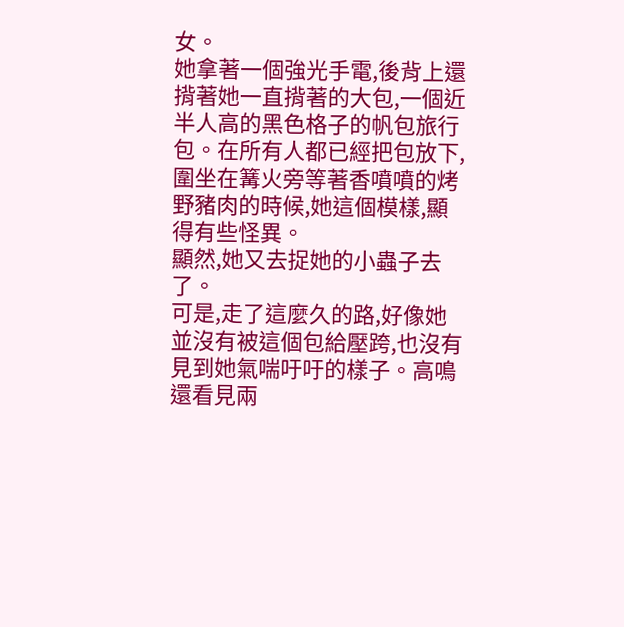女。
她拿著一個強光手電,後背上還揹著她一直揹著的大包,一個近半人高的黑色格子的帆包旅行包。在所有人都已經把包放下,圍坐在篝火旁等著香噴噴的烤野豬肉的時候,她這個模樣,顯得有些怪異。
顯然,她又去捉她的小蟲子去了。
可是,走了這麼久的路,好像她並沒有被這個包給壓跨,也沒有見到她氣喘吁吁的樣子。高鳴還看見兩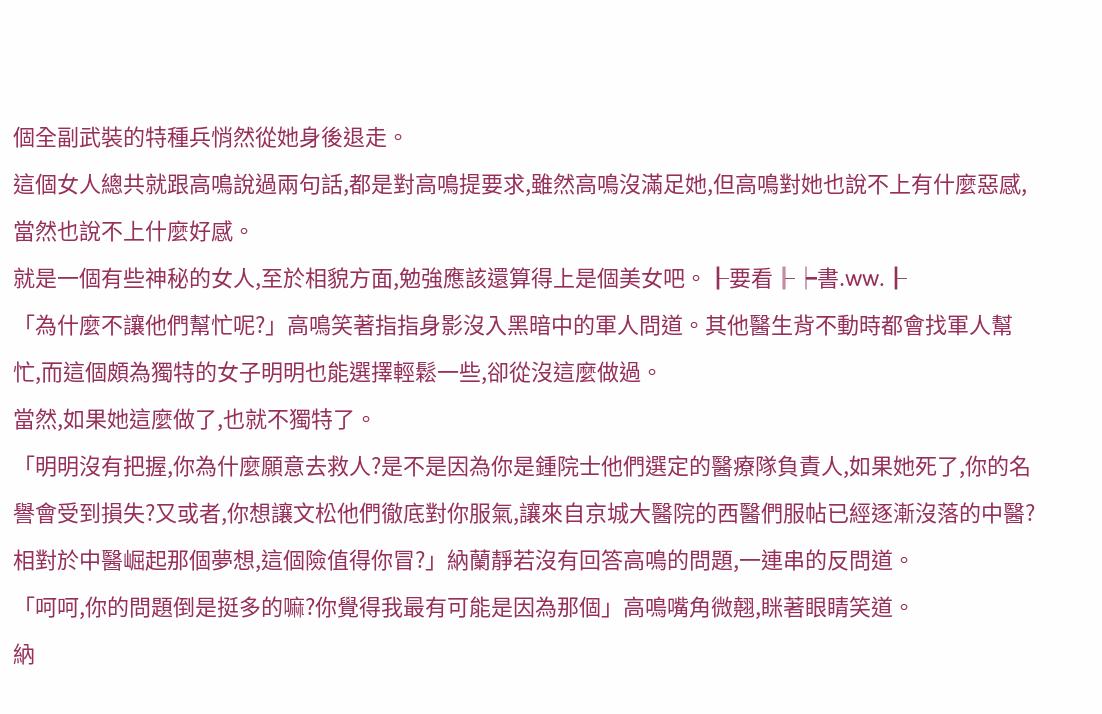個全副武裝的特種兵悄然從她身後退走。
這個女人總共就跟高鳴說過兩句話,都是對高鳴提要求,雖然高鳴沒滿足她,但高鳴對她也說不上有什麼惡感,當然也說不上什麼好感。
就是一個有些神秘的女人,至於相貌方面,勉強應該還算得上是個美女吧。┠要看╟┝書.ww.┠
「為什麼不讓他們幫忙呢?」高鳴笑著指指身影沒入黑暗中的軍人問道。其他醫生背不動時都會找軍人幫忙,而這個頗為獨特的女子明明也能選擇輕鬆一些,卻從沒這麼做過。
當然,如果她這麼做了,也就不獨特了。
「明明沒有把握,你為什麼願意去救人?是不是因為你是鍾院士他們選定的醫療隊負責人,如果她死了,你的名譽會受到損失?又或者,你想讓文松他們徹底對你服氣,讓來自京城大醫院的西醫們服帖已經逐漸沒落的中醫?相對於中醫崛起那個夢想,這個險值得你冒?」納蘭靜若沒有回答高鳴的問題,一連串的反問道。
「呵呵,你的問題倒是挺多的嘛?你覺得我最有可能是因為那個」高鳴嘴角微翹,眯著眼睛笑道。
納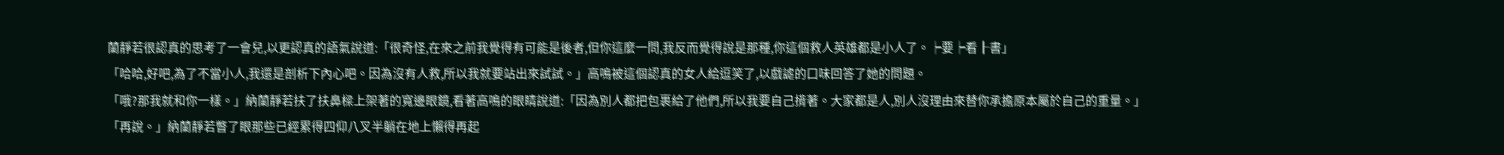蘭靜若很認真的思考了一會兒,以更認真的語氣說道:「很奇怪,在來之前我覺得有可能是後者,但你這麼一問,我反而覺得說是那種,你這個救人英雄都是小人了。┝要┝看┠書」
「哈哈,好吧,為了不當小人,我還是剖析下內心吧。因為沒有人救,所以我就要站出來試試。」高鳴被這個認真的女人給逗笑了,以戲謔的口味回答了她的問題。
「哦?那我就和你一樣。」納蘭靜若扶了扶鼻樑上架著的寬邊眼鏡,看著高鳴的眼睛說道:「因為別人都把包裹給了他們,所以我要自己揹著。大家都是人,別人沒理由來替你承擔原本屬於自己的重量。」
「再說。」納蘭靜若瞥了眼那些已經累得四仰八叉半躺在地上懶得再起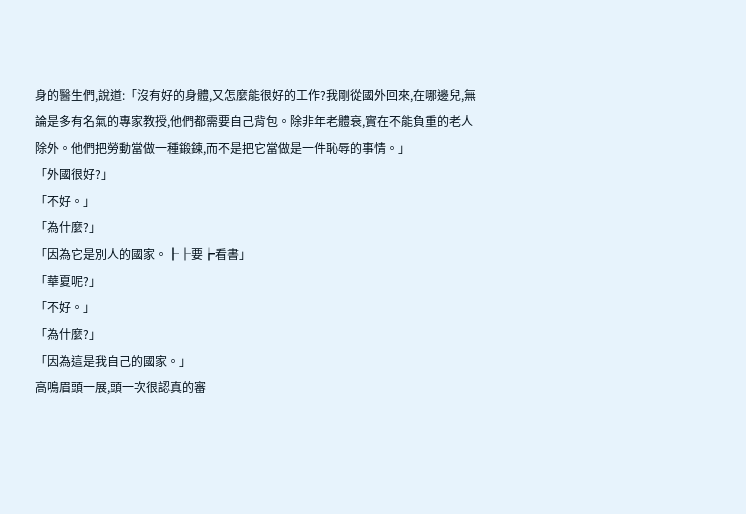身的醫生們,說道:「沒有好的身體,又怎麼能很好的工作?我剛從國外回來,在哪邊兒,無論是多有名氣的專家教授,他們都需要自己背包。除非年老體衰,實在不能負重的老人除外。他們把勞動當做一種鍛鍊,而不是把它當做是一件恥辱的事情。」
「外國很好?」
「不好。」
「為什麼?」
「因為它是別人的國家。┠╟要┢看書」
「華夏呢?」
「不好。」
「為什麼?」
「因為這是我自己的國家。」
高鳴眉頭一展,頭一次很認真的審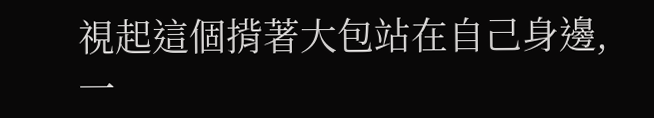視起這個揹著大包站在自己身邊,一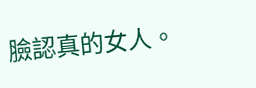臉認真的女人。